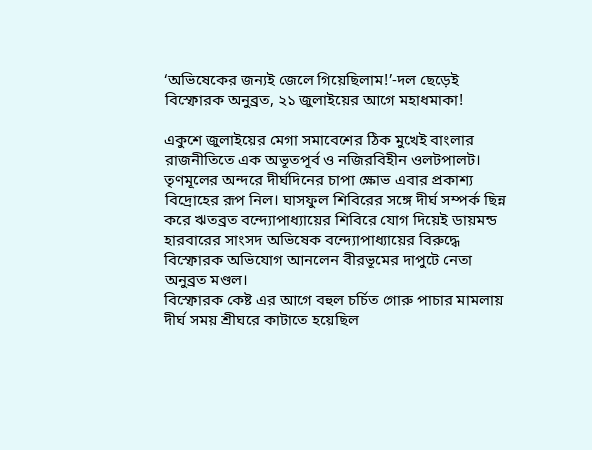‘অভিষেকের জন্যই জেলে গিয়েছিলাম!’-দল ছেড়েই বিস্ফোরক অনুব্রত, ২১ জুলাইয়ের আগে মহাধমাকা!

একুশে জুলাইয়ের মেগা সমাবেশের ঠিক মুখেই বাংলার রাজনীতিতে এক অভূতপূর্ব ও নজিরবিহীন ওলটপালট। তৃণমূলের অন্দরে দীর্ঘদিনের চাপা ক্ষোভ এবার প্রকাশ্য বিদ্রোহের রূপ নিল। ঘাসফুল শিবিরের সঙ্গে দীর্ঘ সম্পর্ক ছিন্ন করে ঋতব্রত বন্দ্যোপাধ্যায়ের শিবিরে যোগ দিয়েই ডায়মন্ড হারবারের সাংসদ অভিষেক বন্দ্যোপাধ্যায়ের বিরুদ্ধে বিস্ফোরক অভিযোগ আনলেন বীরভূমের দাপুটে নেতা অনুব্রত মণ্ডল।
বিস্ফোরক কেষ্ট এর আগে বহুল চর্চিত গোরু পাচার মামলায় দীর্ঘ সময় শ্রীঘরে কাটাতে হয়েছিল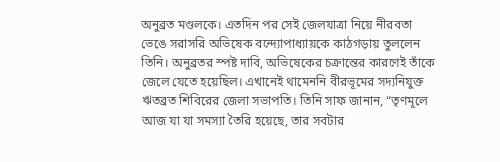অনুব্রত মণ্ডলকে। এতদিন পর সেই জেলযাত্রা নিয়ে নীরবতা ভেঙে সরাসরি অভিষেক বন্দ্যোপাধ্যায়কে কাঠগড়ায় তুললেন তিনি। অনুব্রতর স্পষ্ট দাবি, অভিষেকের চক্রান্তের কারণেই তাঁকে জেলে যেতে হয়েছিল। এখানেই থামেননি বীরভূমের সদ্যনিযুক্ত ঋতব্রত শিবিরের জেলা সভাপতি। তিনি সাফ জানান, “তৃণমূলে আজ যা যা সমস্যা তৈরি হয়েছে, তার সবটার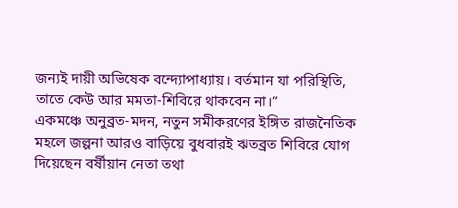জন্যই দায়ী অভিষেক বন্দ্যোপাধ্যায়। বর্তমান যা পরিস্থিতি, তাতে কেউ আর মমতা-শিবিরে থাকবেন না।”
একমঞ্চে অনুব্রত-মদন, নতুন সমীকরণের ইঙ্গিত রাজনৈতিক মহলে জল্পনা আরও বাড়িয়ে বুধবারই ঋতব্রত শিবিরে যোগ দিয়েছেন বর্ষীয়ান নেতা তথা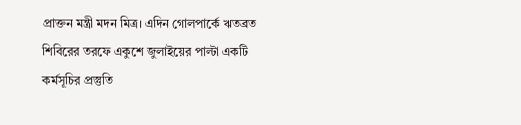প্রাক্তন মন্ত্রী মদন মিত্র। এদিন গোলপার্কে ঋতব্রত শিবিরের তরফে একুশে জুলাইয়ের পাল্টা একটি কর্মসূচির প্রস্তুতি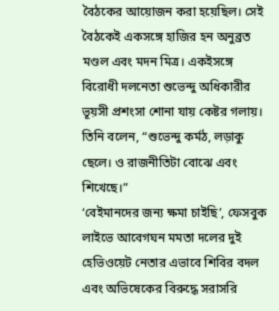বৈঠকের আয়োজন করা হয়েছিল। সেই বৈঠকেই একসঙ্গে হাজির হন অনুব্রত মণ্ডল এবং মদন মিত্র। একইসঙ্গে বিরোধী দলনেতা শুভেন্দু অধিকারীর ভূয়সী প্রশংসা শোনা যায় কেষ্টর গলায়। তিনি বলেন, “শুভেন্দু কর্মঠ, লড়াকু ছেলে। ও রাজনীতিটা বোঝে এবং শিখেছে।”
‘বেইমানদের জন্য ক্ষমা চাইছি’, ফেসবুক লাইভে আবেগঘন মমতা দলের দুই হেভিওয়েট নেতার এভাবে শিবির বদল এবং অভিষেকের বিরুদ্ধে সরাসরি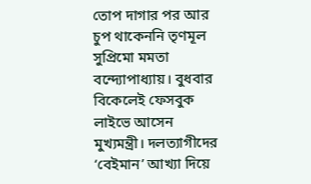তোপ দাগার পর আর চুপ থাকেননি তৃণমূল সুপ্রিমো মমতা বন্দ্যোপাধ্যায়। বুধবার বিকেলেই ফেসবুক লাইভে আসেন মুখ্যমন্ত্রী। দলত্যাগীদের ‘বেইমান’ আখ্যা দিয়ে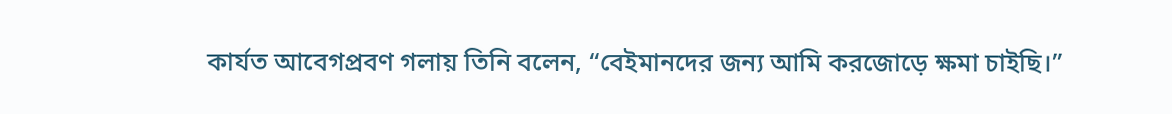কার্যত আবেগপ্রবণ গলায় তিনি বলেন, “বেইমানদের জন্য আমি করজোড়ে ক্ষমা চাইছি।”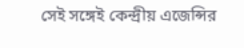সেই সঙ্গেই কেন্দ্রীয় এজেন্সির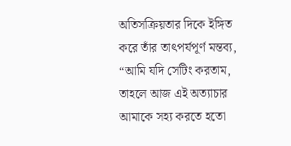অতিসক্রিয়তার দিকে ইঙ্গিত করে তাঁর তাৎপর্যপূর্ণ মন্তব্য, “আমি যদি সেটিং করতাম, তাহলে আজ এই অত্যাচার আমাকে সহ্য করতে হতো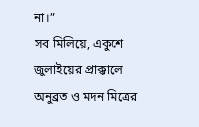না।”
সব মিলিয়ে, একুশে জুলাইয়ের প্রাক্কালে অনুব্রত ও মদন মিত্রের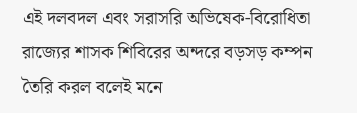এই দলবদল এবং সরাসরি অভিষেক-বিরোধিতা রাজ্যের শাসক শিবিরের অন্দরে বড়সড় কম্পন তৈরি করল বলেই মনে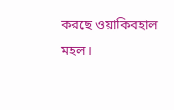করছে ওয়াকিবহাল মহল।